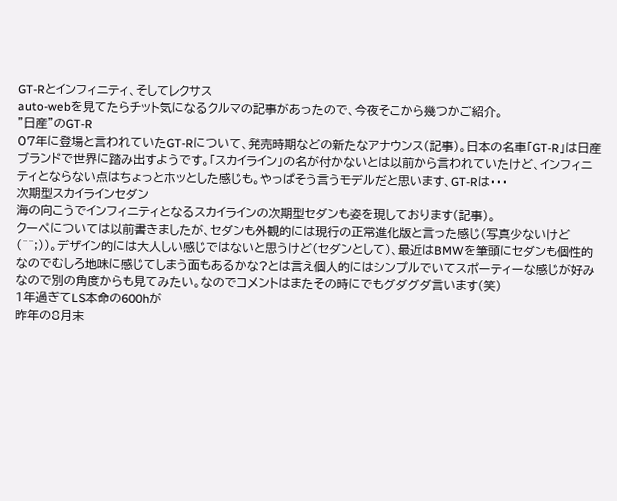GT-Rとインフィニティ、そしてレクサス
auto-webを見てたらチット気になるクルマの記事があったので、今夜そこから幾つかご紹介。
”日産”のGT-R
07年に登場と言われていたGT-Rについて、発売時期などの新たなアナウンス(記事)。日本の名車「GT-R」は日産ブランドで世界に踏み出すようです。「スカイライン」の名が付かないとは以前から言われていたけど、インフィニティとならない点はちょっとホッとした感じも。やっぱそう言うモデルだと思います、GT-Rは・・・
次期型スカイラインセダン
海の向こうでインフィニティとなるスカイラインの次期型セダンも姿を現しております(記事)。
クーペについては以前書きましたが、セダンも外観的には現行の正常進化版と言った感じ(写真少ないけど(^^;))。デザイン的には大人しい感じではないと思うけど(セダンとして)、最近はBMWを筆頭にセダンも個性的なのでむしろ地味に感じてしまう面もあるかな?とは言え個人的にはシンプルでいてスポーティーな感じが好みなので別の角度からも見てみたい。なのでコメントはまたその時にでもグダグダ言います(笑)
1年過ぎてLS本命の600hが
昨年の8月末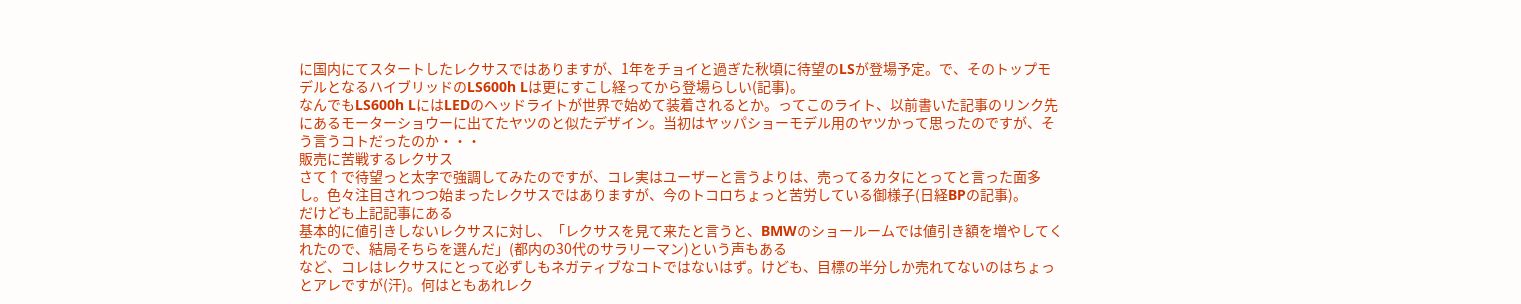に国内にてスタートしたレクサスではありますが、1年をチョイと過ぎた秋頃に待望のLSが登場予定。で、そのトップモデルとなるハイブリッドのLS600h Lは更にすこし経ってから登場らしい(記事)。
なんでもLS600h LにはLEDのヘッドライトが世界で始めて装着されるとか。ってこのライト、以前書いた記事のリンク先にあるモーターショウーに出てたヤツのと似たデザイン。当初はヤッパショーモデル用のヤツかって思ったのですが、そう言うコトだったのか・・・
販売に苦戦するレクサス
さて↑で待望っと太字で強調してみたのですが、コレ実はユーザーと言うよりは、売ってるカタにとってと言った面多し。色々注目されつつ始まったレクサスではありますが、今のトコロちょっと苦労している御様子(日経BPの記事)。
だけども上記記事にある
基本的に値引きしないレクサスに対し、「レクサスを見て来たと言うと、BMWのショールームでは値引き額を増やしてくれたので、結局そちらを選んだ」(都内の30代のサラリーマン)という声もある
など、コレはレクサスにとって必ずしもネガティブなコトではないはず。けども、目標の半分しか売れてないのはちょっとアレですが(汗)。何はともあれレク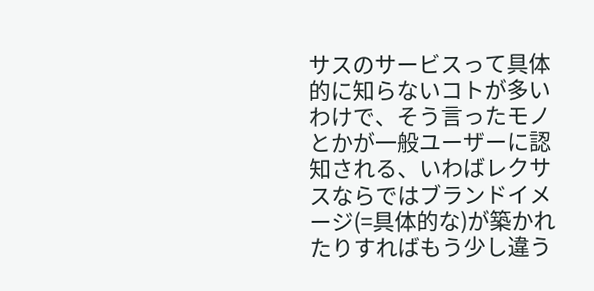サスのサービスって具体的に知らないコトが多いわけで、そう言ったモノとかが一般ユーザーに認知される、いわばレクサスならではブランドイメージ(=具体的な)が築かれたりすればもう少し違う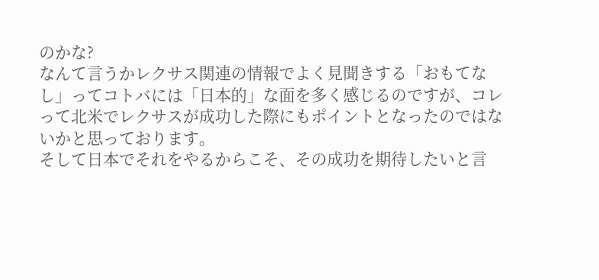のかな?
なんて言うかレクサス関連の情報でよく見聞きする「おもてなし」ってコトバには「日本的」な面を多く感じるのですが、コレって北米でレクサスが成功した際にもポイントとなったのではないかと思っております。
そして日本でそれをやるからこそ、その成功を期待したいと言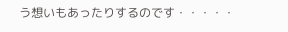う想いもあったりするのです・・・・・